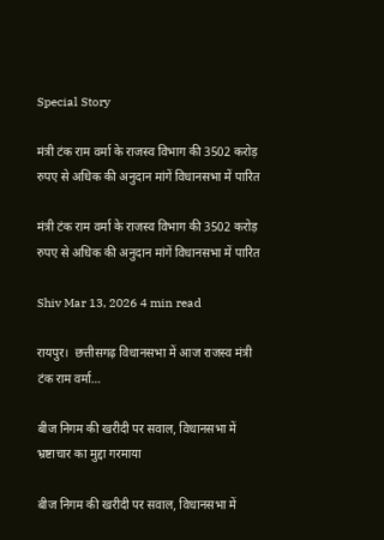Special Story

मंत्री टंक राम वर्मा के राजस्व विभाग की 3502 करोड़ रुपए से अधिक की अनुदान मांगें विधानसभा में पारित

मंत्री टंक राम वर्मा के राजस्व विभाग की 3502 करोड़ रुपए से अधिक की अनुदान मांगें विधानसभा में पारित

Shiv Mar 13, 2026 4 min read

रायपुर।  छत्तीसगढ़ विधानसभा में आज राजस्व मंत्री टंक राम वर्मा…

बीज निगम की खरीदी पर सवाल, विधानसभा में भ्रष्टाचार का मुद्दा गरमाया

बीज निगम की खरीदी पर सवाल, विधानसभा में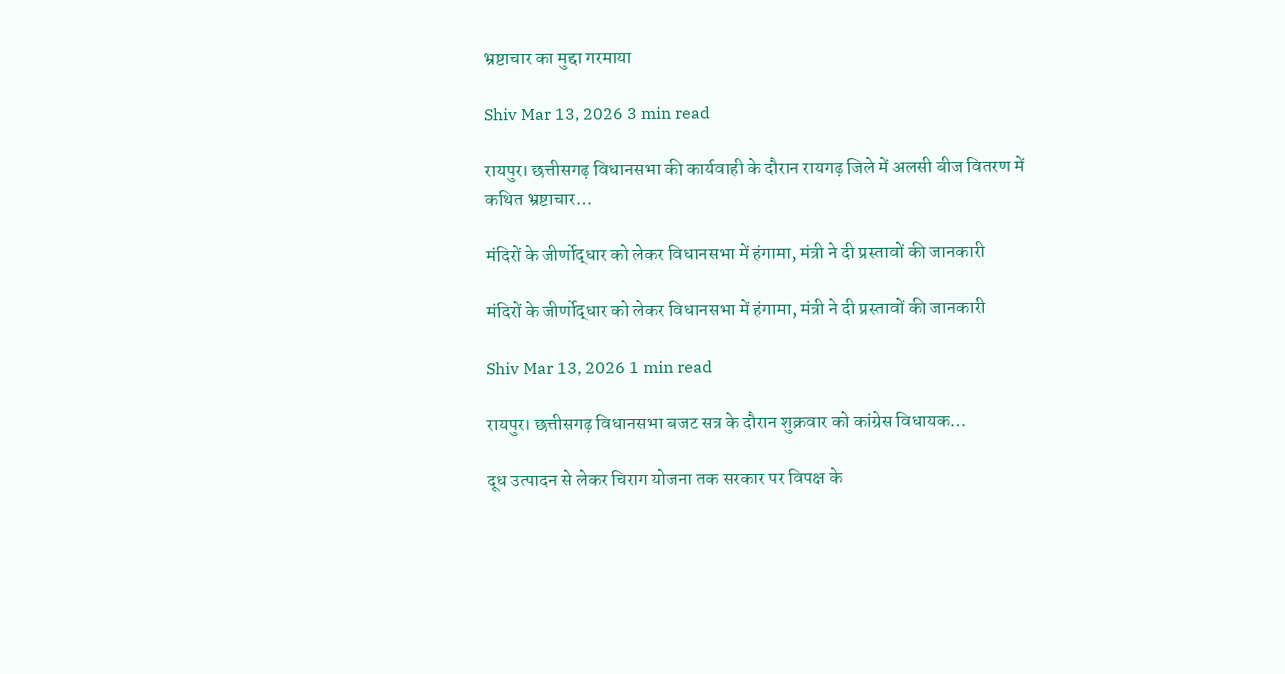भ्रष्टाचार का मुद्दा गरमाया

Shiv Mar 13, 2026 3 min read

रायपुर। छत्तीसगढ़ विधानसभा की कार्यवाही के दौरान रायगढ़ जिले में अलसी बीज वितरण में कथित भ्रष्टाचार…

मंदिरों के जीर्णोद्धार को लेकर विधानसभा में हंगामा, मंत्री ने दी प्रस्तावों की जानकारी

मंदिरों के जीर्णोद्धार को लेकर विधानसभा में हंगामा, मंत्री ने दी प्रस्तावों की जानकारी

Shiv Mar 13, 2026 1 min read

रायपुर। छत्तीसगढ़ विधानसभा बजट सत्र के दौरान शुक्रवार को कांग्रेस विधायक…

दूध उत्पादन से लेकर चिराग योजना तक सरकार पर विपक्ष के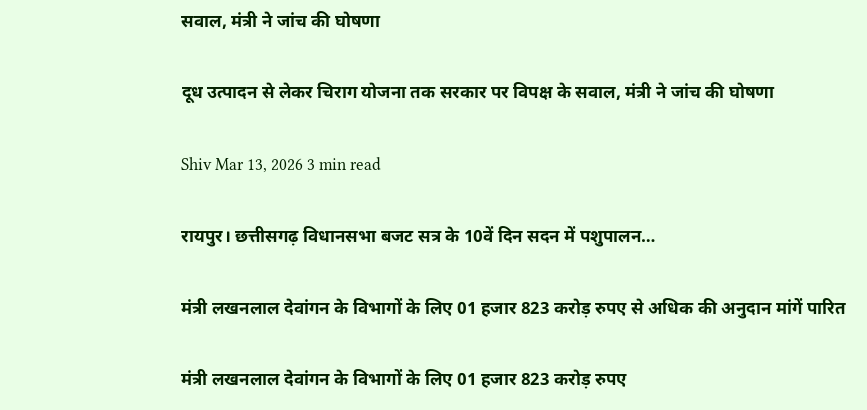सवाल, मंत्री ने जांच की घोषणा

दूध उत्पादन से लेकर चिराग योजना तक सरकार पर विपक्ष के सवाल, मंत्री ने जांच की घोषणा

Shiv Mar 13, 2026 3 min read

रायपुर। छत्तीसगढ़ विधानसभा बजट सत्र के 10वें दिन सदन में पशुपालन…

मंत्री लखनलाल देवांगन के विभागों के लिए 01 हजार 823 करोड़ रुपए से अधिक की अनुदान मांगें पारित

मंत्री लखनलाल देवांगन के विभागों के लिए 01 हजार 823 करोड़ रुपए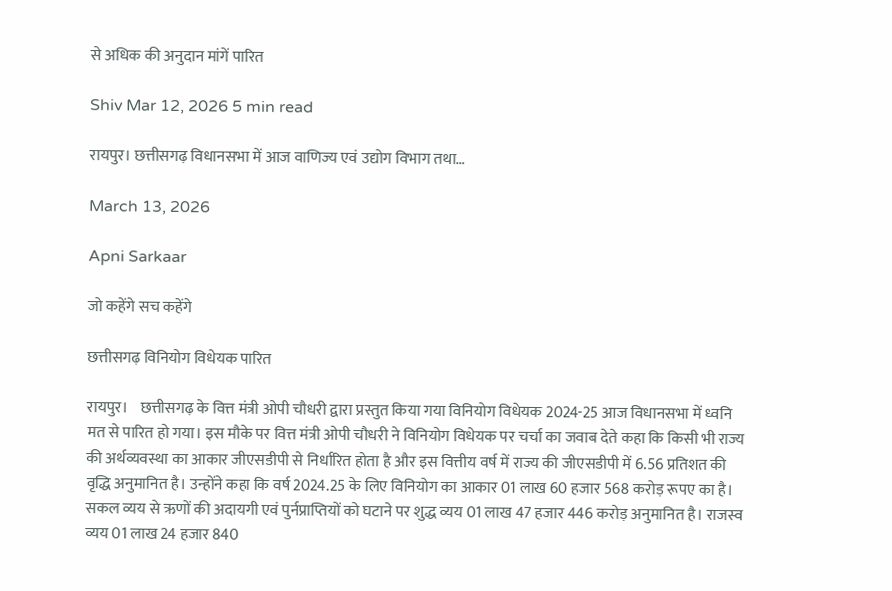से अधिक की अनुदान मांगें पारित

Shiv Mar 12, 2026 5 min read

रायपुर। छत्तीसगढ़ विधानसभा में आज वाणिज्य एवं उद्योग विभाग तथा…

March 13, 2026

Apni Sarkaar

जो कहेंगे सच कहेंगे

छत्तीसगढ़ विनियोग विधेयक पारित

रायपुर।    छत्तीसगढ़ के वित्त मंत्री ओपी चौधरी द्वारा प्रस्तुत किया गया विनियोग विधेयक 2024-25 आज विधानसभा में ध्वनि मत से पारित हो गया। इस मौके पर वित्त मंत्री ओपी चौधरी ने विनियोग विधेयक पर चर्चा का जवाब देते कहा कि किसी भी राज्य की अर्थव्यवस्था का आकार जीएसडीपी से निर्धारित होता है और इस वित्तीय वर्ष में राज्य की जीएसडीपी में 6.56 प्रतिशत की वृद्धि अनुमानित है। उन्होंने कहा कि वर्ष 2024.25 के लिए विनियोग का आकार 01 लाख 60 हजार 568 करोड़ रूपए का है। सकल व्यय से ऋणों की अदायगी एवं पुर्नप्राप्तियों को घटाने पर शुद्ध व्यय 01 लाख 47 हजार 446 करोड़ अनुमानित है। राजस्व व्यय 01 लाख 24 हजार 840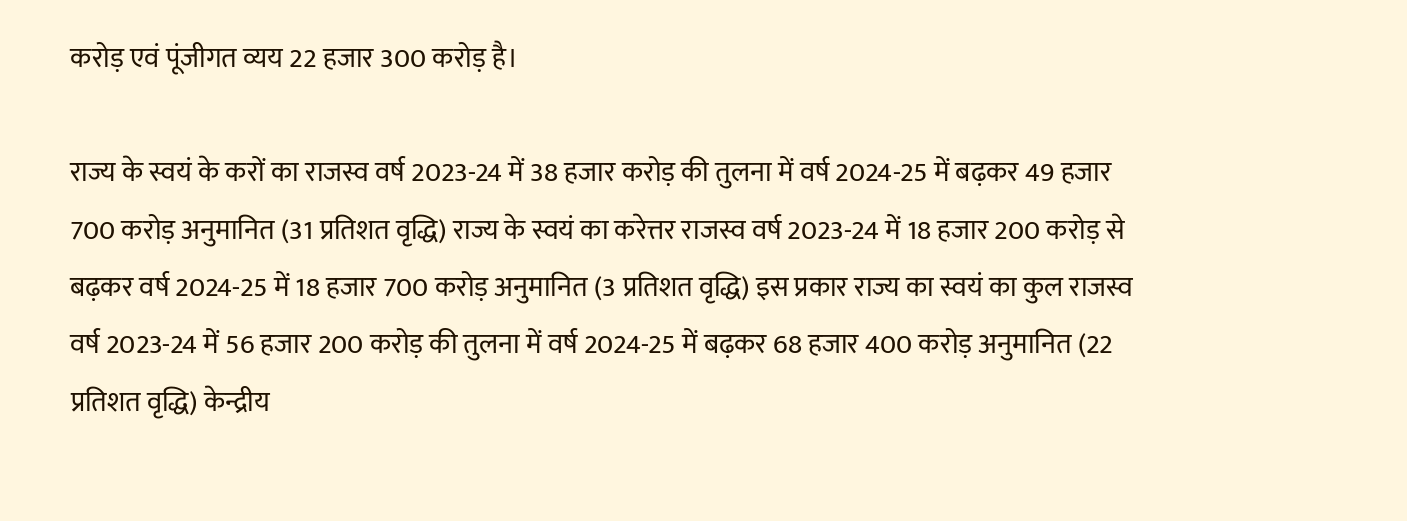करोड़ एवं पूंजीगत व्यय 22 हजार 300 करोड़ है।

राज्य के स्वयं के करों का राजस्व वर्ष 2023-24 में 38 हजार करोड़ की तुलना में वर्ष 2024-25 में बढ़कर 49 हजार 700 करोड़ अनुमानित (31 प्रतिशत वृद्धि) राज्य के स्वयं का करेत्तर राजस्व वर्ष 2023-24 में 18 हजार 200 करोड़ से बढ़कर वर्ष 2024-25 में 18 हजार 700 करोड़ अनुमानित (3 प्रतिशत वृद्धि) इस प्रकार राज्य का स्वयं का कुल राजस्व वर्ष 2023-24 में 56 हजार 200 करोड़ की तुलना में वर्ष 2024-25 में बढ़कर 68 हजार 400 करोड़ अनुमानित (22 प्रतिशत वृद्धि) केन्द्रीय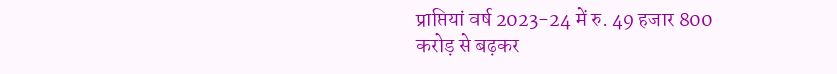प्राप्तियां वर्ष 2023-24 में रु. 49 हजार 800 करोड़ से बढ़कर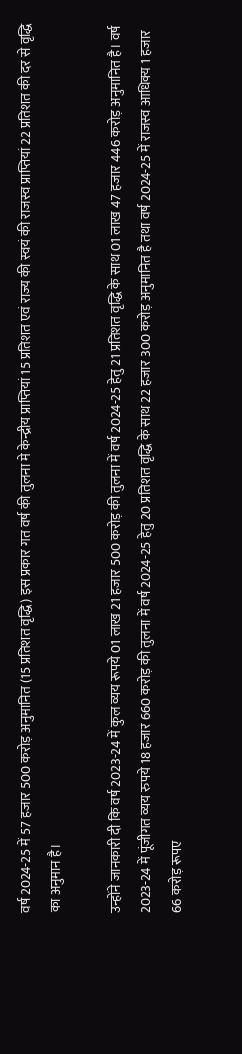वर्ष 2024-25 में 57 हजार 500 करोड़ अनुमानित (15 प्रतिशत वृद्धि) इस प्रकार गत वर्ष की तुलना मे केन्द्रीय प्राप्तियां 15 प्रतिशत एवं राज्य की स्वयं की राजस्व प्राप्तियां 22 प्रतिशत की दर से वृद्धि का अनुमान है।

उन्होंने जानकारी दी कि वर्ष 2023-24 में कुल व्यय रूपये 01 लाख 21 हजार 500 करोड़ की तुलना में वर्ष 2024-25 हेतु 21 प्रतिशत वृद्धि के साथ 01 लाख 47 हजार 446 करोड़ अनुमानित है। वर्ष 2023-24 में पूंजीगत व्यय रुपये 18 हजार 660 करोड़ की तुलना में वर्ष 2024-25 हेतु 20 प्रतिशत वृद्धि के साथ 22 हजार 300 करोड़ अनुमानित है तथा वर्ष 2024-25 में राजस्व आधिक्य 1 हजार 66 करोड़ रूपए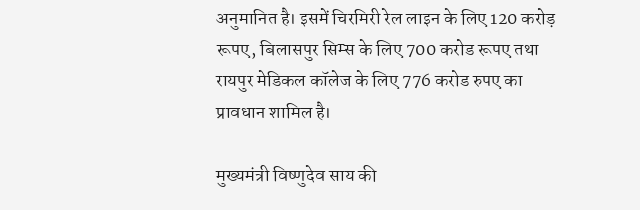अनुमानित है। इसमें चिरमिरी रेल लाइन के लिए 120 करोड़ रूपए, बिलासपुर सिम्स के लिए 700 करोड रूपए तथा रायपुर मेडिकल कॉलेज के लिए 776 करोड रुपए का प्रावधान शामिल है।

मुख्यमंत्री विष्णुदेव साय की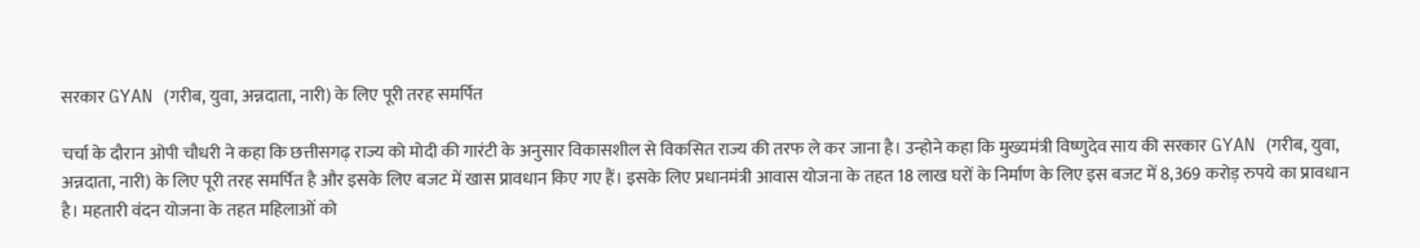सरकार GYAN (गरीब, युवा, अन्नदाता, नारी) के लिए पूरी तरह समर्पित

चर्चा के दौरान ओपी चौधरी ने कहा कि छत्तीसगढ़ राज्य को मोदी की गारंटी के अनुसार विकासशील से विकसित राज्य की तरफ ले कर जाना है। उन्होने कहा कि मुख्यमंत्री विष्णुदेव साय की सरकार GYAN (गरीब, युवा, अन्नदाता, नारी) के लिए पूरी तरह समर्पित है और इसके लिए बजट में खास प्रावधान किए गए हैं। इसके लिए प्रधानमंत्री आवास योजना के तहत 18 लाख घरों के निर्माण के लिए इस बजट में 8,369 करोड़ रुपये का प्रावधान है। महतारी वंदन योजना के तहत महिलाओं को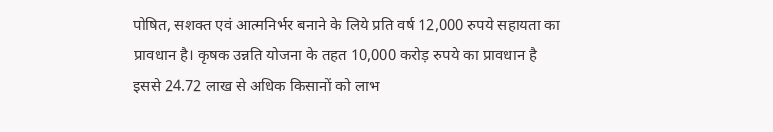पोषित, सशक्त एवं आत्मनिर्भर बनाने के लिये प्रति वर्ष 12,000 रुपये सहायता का प्रावधान है। कृषक उन्नति योजना के तहत 10,000 करोड़ रुपये का प्रावधान है इससे 24.72 लाख से अधिक किसानों को लाभ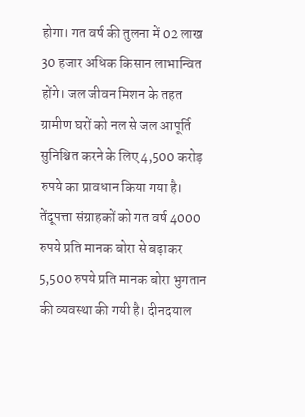होगा। गत वर्ष की तुलना में 02 लाख 30 हजार अधिक किसान लाभान्वित होंगे। जल जीवन मिशन के तहत ग्रामीण घरों को नल से जल आपूर्ति सुनिश्चित करने के लिए 4,500 करोड़ रुपये का प्रावधान किया गया है। तेंदूपत्ता संग्राहकों को गत वर्ष 4000 रुपये प्रति मानक बोरा से बढ़ाकर 5,500 रुपये प्रति मानक बोरा भुगतान की व्यवस्था की गयी है। दीनदयाल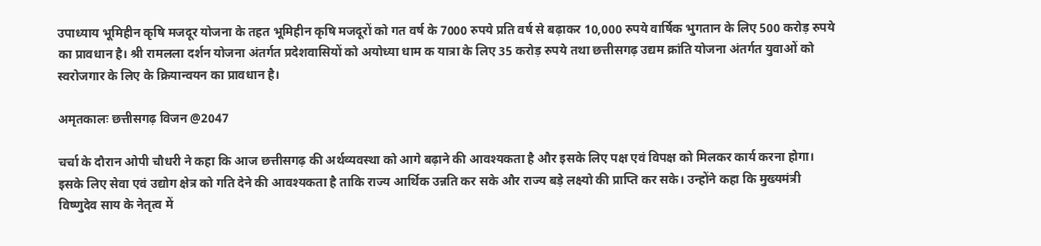उपाध्याय भूमिहीन कृषि मजदूर योजना के तहत भूमिहीन कृषि मजदूरों को गत वर्ष के 7000 रुपये प्रति वर्ष से बढ़ाकर 10,000 रुपये वार्षिक भुगतान के लिए 500 करोड़ रुपये का प्रावधान है। श्री रामलला दर्शन योजना अंतर्गत प्रदेशवासियों को अयोध्या धाम क यात्रा के लिए 35 करोड़ रुपये तथा छत्तीसगढ़ उद्यम क्रांति योजना अंतर्गत युवाओं को स्वरोजगार के लिए के क्रियान्वयन का प्रावधान है।

अमृतकालः छत्तीसगढ़ विजन @2047

चर्चा के दौरान ओपी चौधरी ने कहा कि आज छत्तीसगढ़ की अर्थव्यवस्था को आगे बढ़ाने की आवश्यकता है और इसके लिए पक्ष एवं विपक्ष को मिलकर कार्य करना होगा। इसके लिए सेवा एवं उद्योग क्षेत्र को गति देने की आवश्यकता है ताकि राज्य आर्थिक उन्नति कर सके और राज्य बड़े लक्ष्यो की प्राप्ति कर सके। उन्होंने कहा कि मुख्यमंत्री विष्णुदेव साय के नेतृत्व में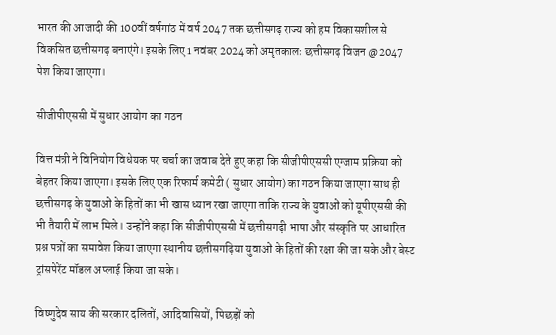भारत की आजादी की 100वीं वर्षगांठ में वर्ष 2047 तक छत्तीसगढ़ राज्य को हम विकासशील से विकसित छत्तीसगढ़ बनाएंगे। इसके लिए 1 नवंबर 2024 को अमृतकालः छत्तीसगढ़ विजन @2047 पेश किया जाएगा।

सीजीपीएससी में सुधार आयोग का गठन

वित्त मंत्री ने विनियोग विधेयक पर चर्चा का जवाब देते हुए कहा कि सीजीपीएससी एग्जाम प्रक्रिया को बेहतर किया जाएगा। इसके लिए एक रिफार्म कमेटी ( सुधार आयोग) का गठन किया जाएगा साथ ही छत्तीसगढ़ के युवाओं के हितों का भी खास ध्यान रखा जाएगा ताकि राज्य के युवाओं को यूपीएससी की भी तैयारी में लाभ मिले। उन्होंने कहा कि सीजीपीएससी में छत्तीसगढ़ी भाषा और संस्कृति पर आधारित प्रश्न पत्रों का समावेश किया जाएगा स्थानीय छत्तीसगढ़िया युवाओं के हितों की रक्षा की जा सके और बेस्ट ट्रांसपेरेंट मॉडल अप्लाई किया जा सके।

विष्णुदेव साय की सरकार दलितों, आदिवासियों, पिछड़ों को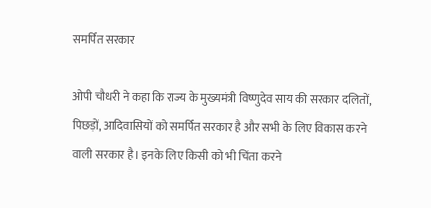समर्पित सरकार

ओपी चौधरी ने कहा कि राज्य के मुख्यमंत्री विष्णुदेव साय की सरकार दलितों, पिछड़ों, आदिवासियों को समर्पित सरकार है और सभी के लिए विकास करने वाली सरकार है। इनके लिए किसी को भी चिंता करने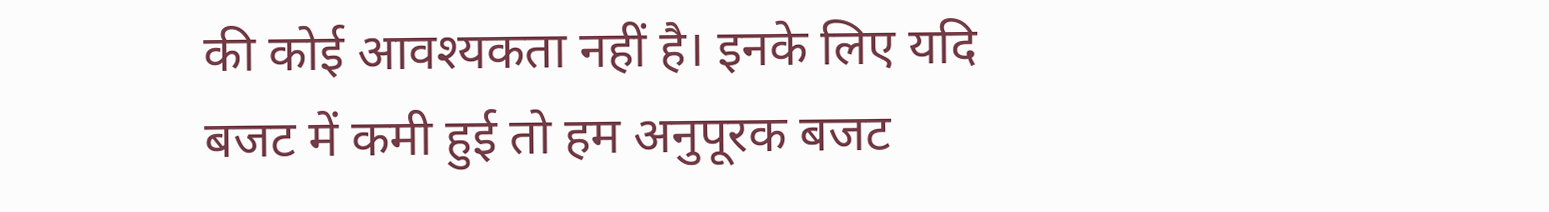की कोई आवश्यकता नहीं है। इनके लिए यदि बजट में कमी हुई तो हम अनुपूरक बजट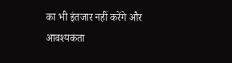का भी इंतजार नहीं करेंगे और आवश्यकता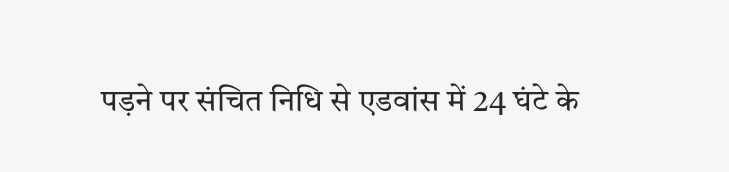पड़ने पर संचित निधि से एडवांस में 24 घंटे के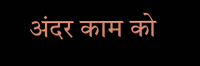अंदर काम को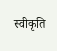स्वीकृति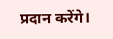प्रदान करेंगे।